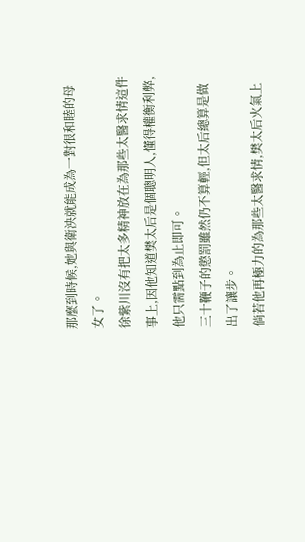那麼到時候,她與衛泱就能成為一對很和睦的母女了。
徐紫川沒有把太多精神放在為那些太醫求情這件事上,因他知道樊太后是個聰明人,懂得權衡利弊,他只需點到為止即可。
三十鞭子的懲罰雖然仍不算輕,但太后總算是做出了讓步。
倘若他再極力的為那些太醫求情,樊太后火氣上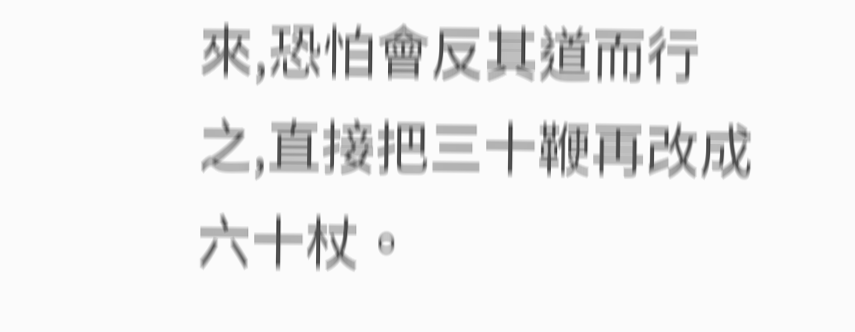來,恐怕會反其道而行之,直接把三十鞭再改成六十杖。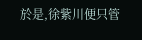於是,徐紫川便只管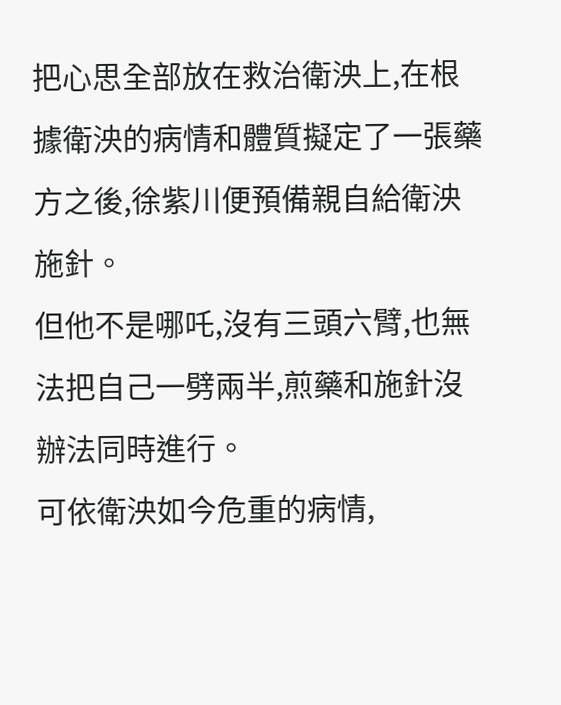把心思全部放在救治衛泱上,在根據衛泱的病情和體質擬定了一張藥方之後,徐紫川便預備親自給衛泱施針。
但他不是哪吒,沒有三頭六臂,也無法把自己一劈兩半,煎藥和施針沒辦法同時進行。
可依衛泱如今危重的病情,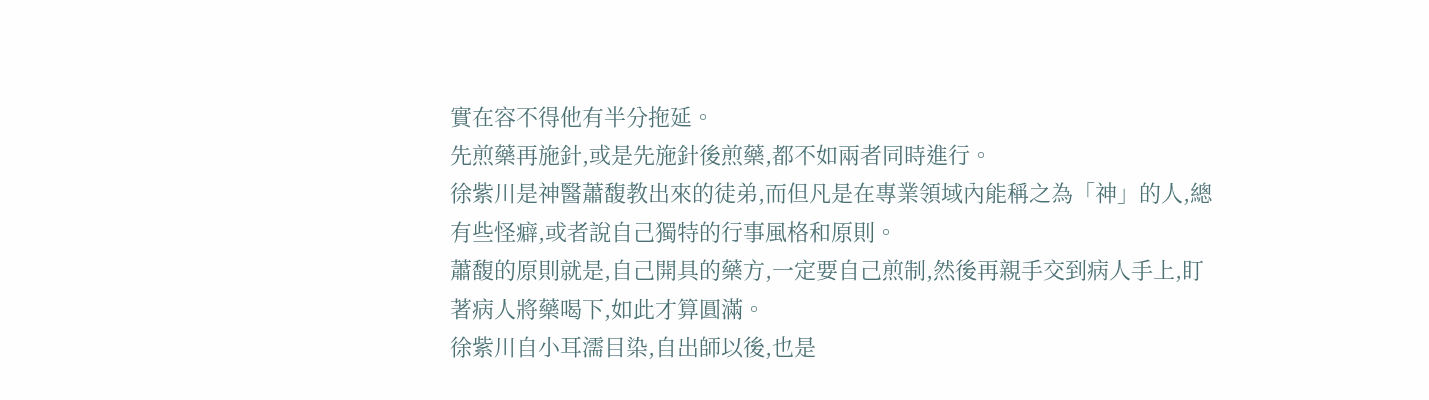實在容不得他有半分拖延。
先煎藥再施針,或是先施針後煎藥,都不如兩者同時進行。
徐紫川是神醫蕭馥教出來的徒弟,而但凡是在專業領域內能稱之為「神」的人,總有些怪癖,或者說自己獨特的行事風格和原則。
蕭馥的原則就是,自己開具的藥方,一定要自己煎制,然後再親手交到病人手上,盯著病人將藥喝下,如此才算圓滿。
徐紫川自小耳濡目染,自出師以後,也是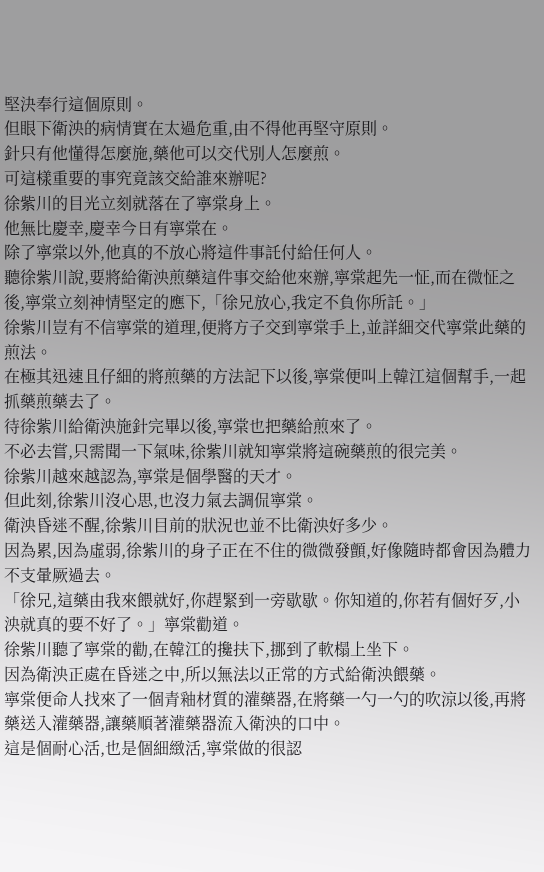堅決奉行這個原則。
但眼下衛泱的病情實在太過危重,由不得他再堅守原則。
針只有他懂得怎麼施,藥他可以交代別人怎麼煎。
可這樣重要的事究竟該交給誰來辦呢?
徐紫川的目光立刻就落在了寧棠身上。
他無比慶幸,慶幸今日有寧棠在。
除了寧棠以外,他真的不放心將這件事託付給任何人。
聽徐紫川說,要將給衛泱煎藥這件事交給他來辦,寧棠起先一怔,而在微怔之後,寧棠立刻神情堅定的應下,「徐兄放心,我定不負你所託。」
徐紫川豈有不信寧棠的道理,便將方子交到寧棠手上,並詳細交代寧棠此藥的煎法。
在極其迅速且仔細的將煎藥的方法記下以後,寧棠便叫上韓江這個幫手,一起抓藥煎藥去了。
待徐紫川給衛泱施針完畢以後,寧棠也把藥給煎來了。
不必去嘗,只需聞一下氣味,徐紫川就知寧棠將這碗藥煎的很完美。
徐紫川越來越認為,寧棠是個學醫的天才。
但此刻,徐紫川沒心思,也沒力氣去調侃寧棠。
衛泱昏迷不醒,徐紫川目前的狀況也並不比衛泱好多少。
因為累,因為虛弱,徐紫川的身子正在不住的微微發顫,好像隨時都會因為體力不支暈厥過去。
「徐兄,這藥由我來餵就好,你趕緊到一旁歇歇。你知道的,你若有個好歹,小泱就真的要不好了。」寧棠勸道。
徐紫川聽了寧棠的勸,在韓江的攙扶下,挪到了軟榻上坐下。
因為衛泱正處在昏迷之中,所以無法以正常的方式給衛泱餵藥。
寧棠便命人找來了一個青釉材質的灌藥器,在將藥一勺一勺的吹涼以後,再將藥送入灌藥器,讓藥順著灌藥器流入衛泱的口中。
這是個耐心活,也是個細緻活,寧棠做的很認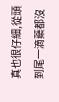真也很仔細,從頭到尾一滴藥都沒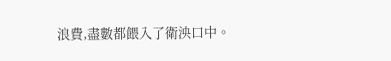浪費,盡數都餵入了衛泱口中。